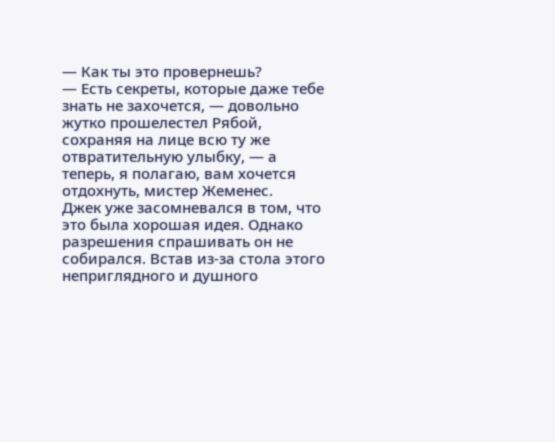— Как ты это провернешь?
— Есть секреты, которые даже тебе знать не захочется, — довольно жутко прошелестел Рябой, сохраняя на лице всю ту же отвратительную улыбку, — а теперь, я полагаю, вам хочется отдохнуть, мистер Жеменес.
Джек уже засомневался в том, что это была хорошая идея. Однако разрешения спрашивать он не собирался. Встав из-за стола этого неприглядного и душного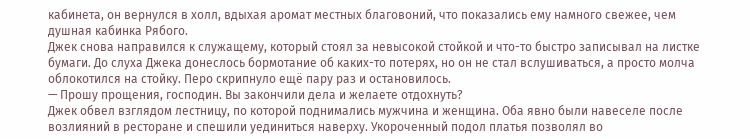кабинета, он вернулся в холл, вдыхая аромат местных благовоний, что показались ему намного свежее, чем душная кабинка Рябого.
Джек снова направился к служащему, который стоял за невысокой стойкой и что-то быстро записывал на листке бумаги. До слуха Джека донеслось бормотание об каких-то потерях, но он не стал вслушиваться, а просто молча облокотился на стойку. Перо скрипнуло ещё пару раз и остановилось.
— Прошу прощения, господин. Вы закончили дела и желаете отдохнуть?
Джек обвел взглядом лестницу, по которой поднимались мужчина и женщина. Оба явно были навеселе после возлияний в ресторане и спешили уединиться наверху. Укороченный подол платья позволял во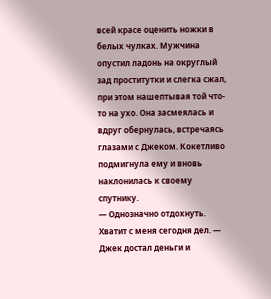всей красе оценить ножки в белых чулках. Мужчина опустил ладонь на округлый зад проститутки и слегка сжал, при этом нашептывая той что-то на ухо. Она засмеялась и вдруг обернулась, встречаясь глазами с Джеком. Кокетливо подмигнула ему и вновь наклонилась к своему спутнику.
— Однозначно отдохнуть. Хватит с меня сегодня дел. — Джек достал деньги и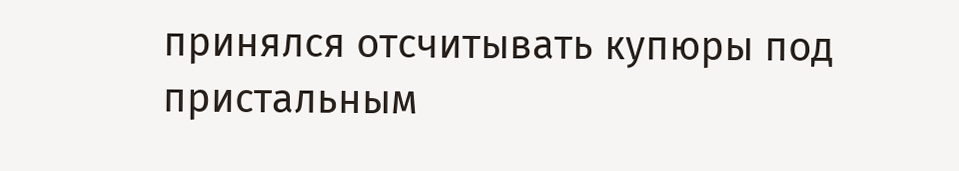принялся отсчитывать купюры под пристальным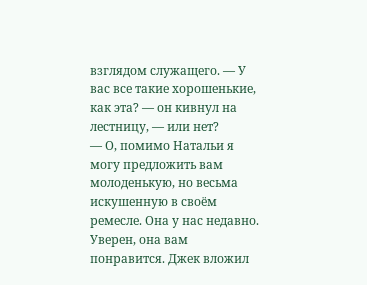взглядом служащего. — У вас все такие хорошенькие, как эта? — он кивнул на лестницу, — или нет?
— О, помимо Натальи я могу предложить вам молоденькую, но весьма искушенную в своём ремесле. Она у нас недавно. Уверен, она вам понравится. Джек вложил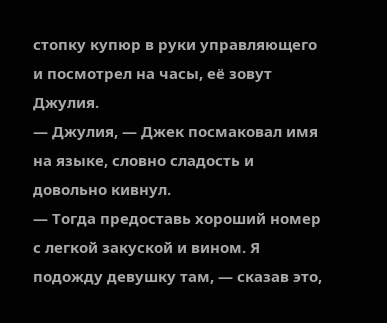стопку купюр в руки управляющего и посмотрел на часы, её зовут Джулия.
— Джулия, — Джек посмаковал имя на языке, словно сладость и довольно кивнул.
— Тогда предоставь хороший номер с легкой закуской и вином. Я подожду девушку там, — сказав это,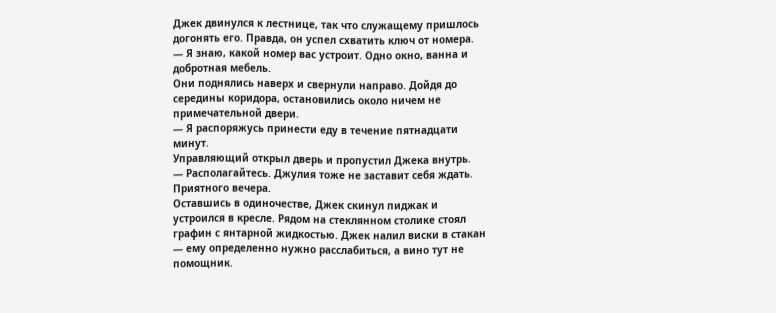Джек двинулся к лестнице, так что служащему пришлось догонять его. Правда, он успел схватить ключ от номера.
— Я знаю, какой номер вас устроит. Одно окно, ванна и добротная мебель.
Они поднялись наверх и свернули направо. Дойдя до середины коридора, остановились около ничем не примечательной двери.
— Я распоряжусь принести еду в течение пятнадцати минут.
Управляющий открыл дверь и пропустил Джека внутрь.
— Располагайтесь. Джулия тоже не заставит себя ждать. Приятного вечера.
Оставшись в одиночестве, Джек скинул пиджак и устроился в кресле. Рядом на стеклянном столике стоял графин с янтарной жидкостью. Джек налил виски в стакан — ему определенно нужно расслабиться, а вино тут не помощник.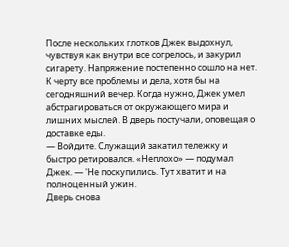После нескольких глотков Джек выдохнул, чувствуя как внутри все согрелось, и закурил сигарету. Напряжение постепенно сошло на нет. К черту все проблемы и дела, хотя бы на сегодняшний вечер. Когда нужно, Джек умел абстрагироваться от окружающего мира и лишних мыслей. В дверь постучали, оповещая о доставке еды.
— Войдите. Служащий закатил тележку и быстро ретировался. «Неплохо» — подумал Джек. — 'Не поскупились. Тут хватит и на полноценный ужин.
Дверь снова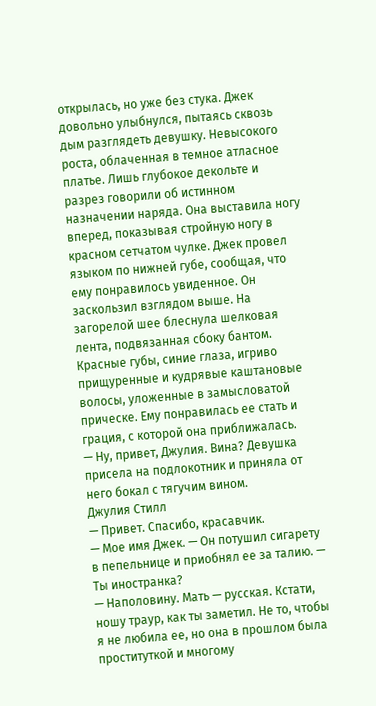открылась, но уже без стука. Джек довольно улыбнулся, пытаясь сквозь дым разглядеть девушку. Невысокого роста, облаченная в темное атласное платье. Лишь глубокое декольте и разрез говорили об истинном назначении наряда. Она выставила ногу вперед, показывая стройную ногу в красном сетчатом чулке. Джек провел языком по нижней губе, сообщая, что ему понравилось увиденное. Он заскользил взглядом выше. На загорелой шее блеснула шелковая лента, подвязанная сбоку бантом. Красные губы, синие глаза, игриво прищуренные и кудрявые каштановые волосы, уложенные в замысловатой прическе. Ему понравилась ее стать и грация, с которой она приближалась.
— Ну, привет, Джулия. Вина? Девушка присела на подлокотник и приняла от него бокал с тягучим вином.
Джулия Стилл
— Привет. Спасибо, красавчик.
— Мое имя Джек. — Он потушил сигарету в пепельнице и приобнял ее за талию. — Ты иностранка?
— Наполовину. Мать — русская. Кстати, ношу траур, как ты заметил. Не то, чтобы я не любила ее, но она в прошлом была проституткой и многому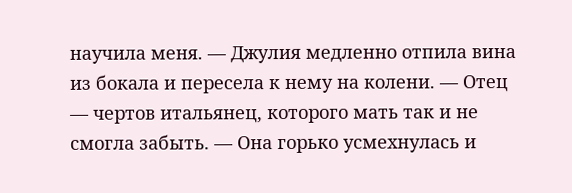научила меня. — Джулия медленно отпила вина из бокала и пересела к нему на колени. — Отец — чертов итальянец, которого мать так и не смогла забыть. — Она горько усмехнулась и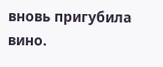вновь пригубила вино.